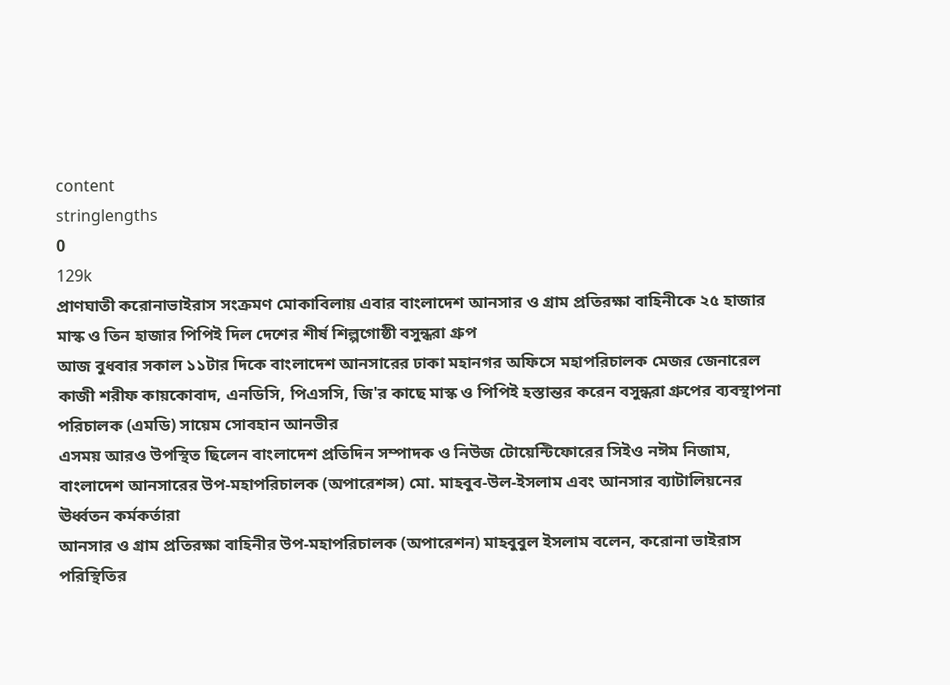content
stringlengths
0
129k
প্রাণঘাতী করোনাভাইরাস সংক্রমণ মোকাবিলায় এবার বাংলাদেশ আনসার ও গ্রাম প্রতিরক্ষা বাহিনীকে ২৫ হাজার মাস্ক ও তিন হাজার পিপিই দিল দেশের শীর্ষ শিল্পগোষ্ঠী বসুন্ধরা গ্রুপ
আজ বুধবার সকাল ১১টার দিকে বাংলাদেশ আনসারের ঢাকা মহানগর অফিসে মহাপরিচালক মেজর জেনারেল কাজী শরীফ কায়কোবাদ, এনডিসি, পিএসসি, জি'র কাছে মাস্ক ও পিপিই হস্তান্তর করেন বসুন্ধরা গ্রুপের ব্যবস্থাপনা পরিচালক (এমডি) সায়েম সোবহান আনভীর
এসময় আরও উপস্থিত ছিলেন বাংলাদেশ প্রতিদিন সম্পাদক ও নিউজ টোয়েন্টিফোরের সিইও নঈম নিজাম, বাংলাদেশ আনসারের উপ-মহাপরিচালক (অপারেশন্স) মো. মাহবুব-উল-ইসলাম এবং আনসার ব্যাটালিয়নের ঊর্ধ্বতন কর্মকর্তারা
আনসার ও গ্রাম প্রতিরক্ষা বাহিনীর উপ-মহাপরিচালক (অপারেশন) মাহবুবুল ইসলাম বলেন, করোনা ভাইরাস পরিস্থিতির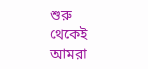শুরু থেকেই আমরা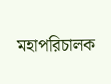মহাপরিচালক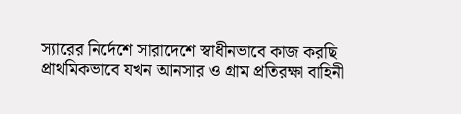স্যারের নির্দেশে সারাদেশে স্বাধীনভাবে কাজ করছি
প্রাথমিকভাবে যখন আনসার ও গ্রাম প্রতিরক্ষা বাহিনী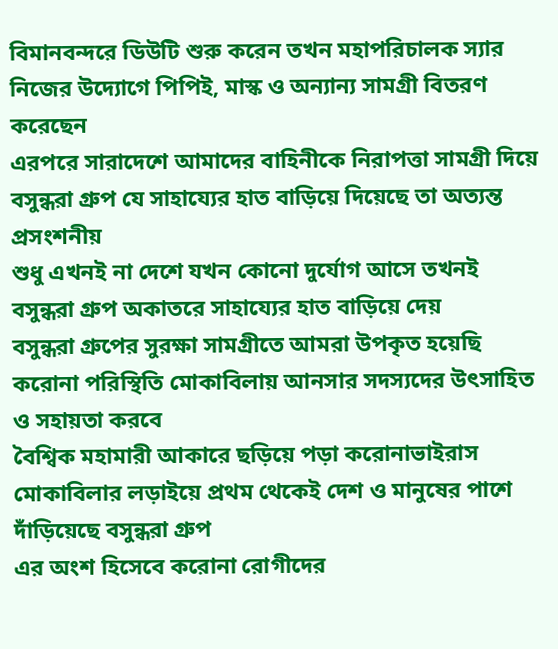বিমানবন্দরে ডিউটি শুরু করেন তখন মহাপরিচালক স্যার নিজের উদ্যোগে পিপিই, মাস্ক ও অন্যান্য সামগ্রী বিতরণ করেছেন
এরপরে সারাদেশে আমাদের বাহিনীকে নিরাপত্তা সামগ্রী দিয়ে বসুন্ধরা গ্রুপ যে সাহায্যের হাত বাড়িয়ে দিয়েছে তা অত্যন্ত প্রসংশনীয়
শুধু এখনই না দেশে যখন কোনো দুর্যোগ আসে তখনই বসুন্ধরা গ্রুপ অকাতরে সাহায্যের হাত বাড়িয়ে দেয়
বসুন্ধরা গ্রুপের সুরক্ষা সামগ্রীতে আমরা উপকৃত হয়েছি
করোনা পরিস্থিতি মোকাবিলায় আনসার সদস্যদের উৎসাহিত ও সহায়তা করবে
বৈশ্বিক মহামারী আকারে ছড়িয়ে পড়া করোনাভাইরাস মোকাবিলার লড়াইয়ে প্রথম থেকেই দেশ ও মানুষের পাশে দাঁড়িয়েছে বসুন্ধরা গ্রুপ
এর অংশ হিসেবে করোনা রোগীদের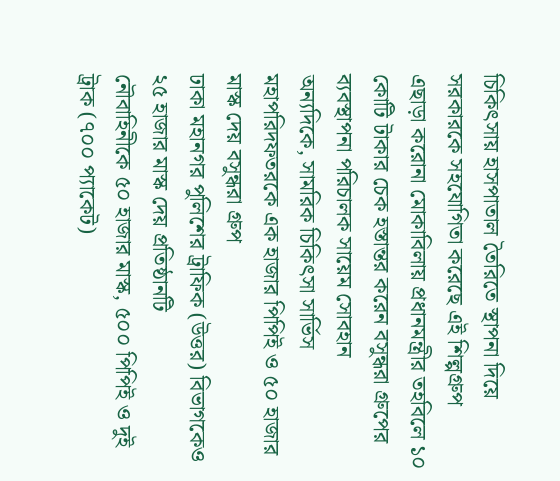চিকিৎসায় হাসপাতাল তৈরিতে স্থাপনা দিয়ে সরকারকে সহযোগিতা করেছে এই শিল্পগ্রুপ
এছাড়া করোনা মোকাবিলায় প্রধানমন্ত্রীর তহবিলে ১০ কোটি টাকার চেক হস্তান্তর করেন বসুন্ধরা গ্রুপের ব্যবস্থাপনা পরিচালক সায়েম সোবহান
অন্যদিকে, সামরিক চিকিৎসা সার্ভিস মহাপরিদফতরকে এক হাজার পিপিই ও ৫০ হাজার মাস্ক দেয় বসুন্ধরা গ্রুপ
ঢাকা মহানগর পুলিশের ট্রাফিক (উত্তর) বিভাগকেও ২৫ হাজার মাস্ক দেয় প্রতিষ্ঠানটি
নৌবাহিনীকে ৫০ হাজার মাস্ক, ৫০০ পিপিই ও দুই ট্রাক (৭০০ প্যাকেট)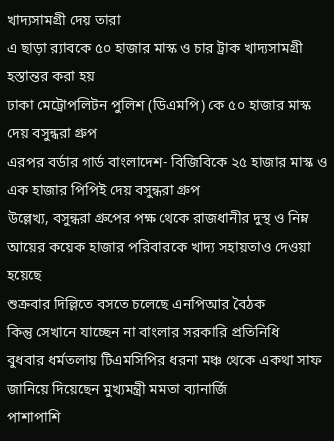খাদ্যসামগ্রী দেয় তারা
এ ছাড়া র‌্যাবকে ৫০ হাজার মাস্ক ও চার ট্রাক খাদ্যসামগ্রী হস্তান্তর করা হয়
ঢাকা মেট্রোপলিটন পুলিশ (ডিএমপি) কে ৫০ হাজার মাস্ক দেয় বসুন্ধরা গ্রুপ
এরপর বর্ডার গার্ড বাংলাদেশ- বিজিবিকে ২৫ হাজার মাস্ক ও এক হাজার পিপিই দেয় বসুন্ধরা গ্রুপ
উল্লেখ্য, বসুন্ধরা গ্রুপের পক্ষ থেকে রাজধানীর দুস্থ ও নিম্ন আয়ের কয়েক হাজার পরিবারকে খাদ্য সহায়তাও দেওয়া হয়েছে
শুক্রবার দিল্লিতে বসতে চলেছে এনপিআর বৈঠক
কিন্তু সেখানে যাচ্ছেন না বাংলার সরকারি প্রতিনিধি
বুধবার ধর্মতলায় টিএমসিপির ধরনা মঞ্চ থেকে একথা সাফ জানিয়ে দিয়েছেন মুখ্যমন্ত্রী মমতা ব্যানার্জি
পাশাপাশি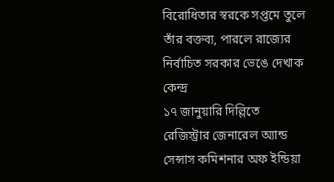বিরোধিতার স্বরকে সপ্তমে তুলে তাঁর বক্তব্য, পারলে রাজ্যের নির্বাচিত সরকার ভেঙে দেখাক কেন্দ্র
১৭ জানুয়ারি দিল্লিতে রেজিস্ট্রার জেনারেল অ্যান্ড সেন্সাস কমিশনার অফ ইন্ডিয়া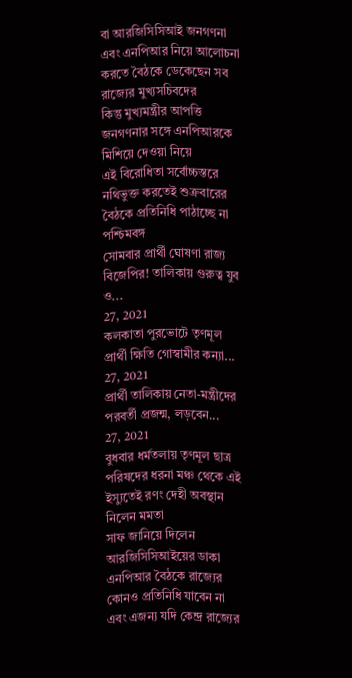বা আরজিসিসিআই জনগণনা এবং এনপিআর নিয়ে আলোচনা করতে বৈঠকে ডেকেছেন সব রাজ্যের মুখ্যসচিবদের
কিন্তু মুখ্যমন্ত্রীর আপত্তি জনগণনার সঙ্গে এনপিআরকে মিশিয়ে দেওয়া নিয়ে
এই বিরোধিতা সর্বোচ্চস্তরে নথিভুক্ত করতেই শুক্রবারের বৈঠকে প্রতিনিধি পাঠাচ্ছে না পশ্চিমবঙ্গ
সোমবার প্রার্থী ঘোষণা রাজ্য বিজেপির! তালিকায় গুরুত্ব যুব ও...
27, 2021
কলকাতা পুরভোটে তৃণমূল প্রার্থী ক্ষিতি গোস্বামীর কন্যা...
27, 2021
প্রার্থী তালিকায় নেতা-মন্ত্রীদের পরবর্তী প্রজন্ম, লড়বেন...
27, 2021
বুধবার ধর্মতলায় তৃণমূল ছাত্র পরিষদের ধরনা মঞ্চ থেকে এই ইস্যুতেই রণং দেহী অবস্থান নিলেন মমতা
সাফ জানিয়ে দিলেন আরজিসিসিআইয়ের ডাকা এনপিআর বৈঠকে রাজ্যের কোনও প্রতিনিধি যাবেন না
এবং এজন্য যদি কেন্দ্র রাজ্যের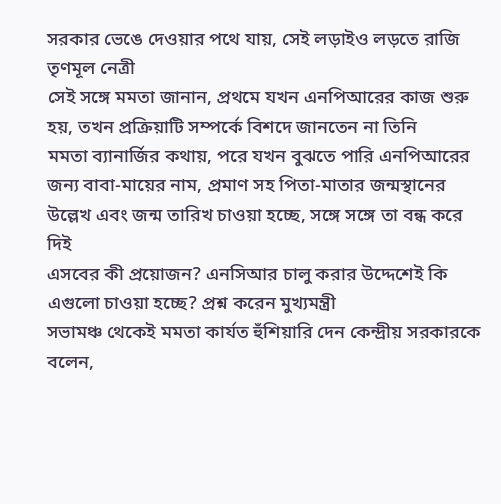সরকার ভেঙে দেওয়ার পথে যায়, সেই লড়াইও লড়তে রাজি তৃণমূল নেত্রী
সেই সঙ্গে মমতা জানান, প্রথমে যখন এনপিআরের কাজ শুরু হয়, তখন প্রক্রিয়াটি সম্পর্কে বিশদে জানতেন না তিনি
মমতা ব্যানার্জির কথায়, পরে যখন বুঝতে পারি এনপিআরের জন্য বাবা-মায়ের নাম, প্রমাণ সহ পিতা-মাতার জন্মস্থানের উল্লেখ এবং জন্ম তারিখ চাওয়া হচ্ছে, সঙ্গে সঙ্গে তা বন্ধ করে দিই
এসবের কী প্রয়োজন? এনসিআর চালু করার উদ্দেশেই কি এগুলো চাওয়া হচ্ছে? প্রশ্ন করেন মুখ্যমন্ত্রী
সভামঞ্চ থেকেই মমতা কার্যত হুঁশিয়ারি দেন কেন্দ্রীয় সরকারকে
বলেন,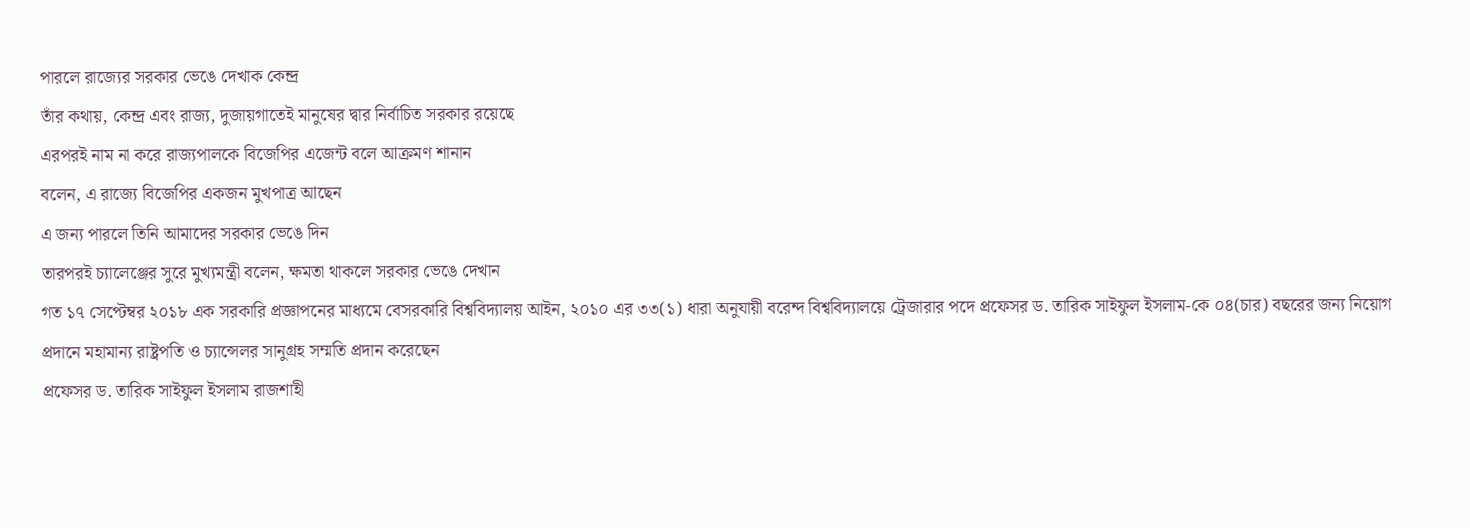পারলে রাজ্যের সরকার ভেঙে দেখাক কেন্দ্র
তাঁর কথায়, কেন্দ্র এবং রাজ্য, দুজায়গাতেই মানুষের দ্বার নির্বাচিত সরকার রয়েছে
এরপরই নাম না করে রাজ্যপালকে বিজেপির এজেন্ট বলে আক্রমণ শানান
বলেন, এ রাজ্যে বিজেপির একজন মুখপাত্র আছেন
এ জন্য পারলে তিনি আমাদের সরকার ভেঙে দিন
তারপরই চ্যালেঞ্জের সুরে মুখ্যমন্ত্রী বলেন, ক্ষমতা থাকলে সরকার ভেঙে দেখান
গত ১৭ সেপ্টেম্বর ২০১৮ এক সরকারি প্রজ্ঞাপনের মাধ্যমে বেসরকারি বিশ্ববিদ্যালয় আইন, ২০১০ এর ৩৩(১) ধারা অনুযায়ী বরেন্দ বিশ্ববিদ্যালয়ে ট্রেজারার পদে প্রফেসর ড. তারিক সাইফুল ইসলাম-কে ০৪(চার) বছরের জন্য নিয়োগ প্রদানে মহামান্য রাষ্ট্রপতি ও চ্যান্সেলর সানুগ্রহ সম্মতি প্রদান করেছেন
প্রফেসর ড. তারিক সাইফুল ইসলাম রাজশাহী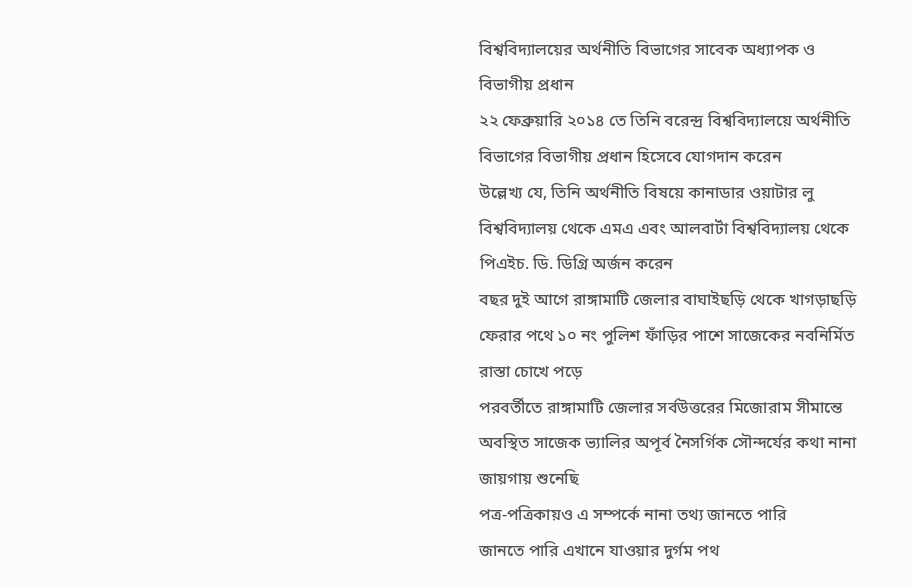বিশ্ববিদ্যালয়ের অর্থনীতি বিভাগের সাবেক অধ্যাপক ও বিভাগীয় প্রধান
২২ ফেব্রুয়ারি ২০১৪ তে তিনি বরেন্দ্র বিশ্ববিদ্যালয়ে অর্থনীতি বিভাগের বিভাগীয় প্রধান হিসেবে যোগদান করেন
উল্লেখ্য যে, তিনি অর্থনীতি বিষয়ে কানাডার ওয়াটার লু বিশ্ববিদ্যালয় থেকে এমএ এবং আলবার্টা বিশ্ববিদ্যালয় থেকে পিএইচ. ডি. ডিগ্রি অর্জন করেন
বছর দুই আগে রাঙ্গামাটি জেলার বাঘাইছড়ি থেকে খাগড়াছড়ি ফেরার পথে ১০ নং পুলিশ ফাঁড়ির পাশে সাজেকের নবনির্মিত রাস্তা চোখে পড়ে
পরবর্তীতে রাঙ্গামাটি জেলার সর্বউত্তরের মিজোরাম সীমান্তে অবস্থিত সাজেক ভ্যালির অপূর্ব নৈসর্গিক সৌন্দর্যের কথা নানা জায়গায় শুনেছি
পত্র-পত্রিকায়ও এ সম্পর্কে নানা তথ্য জানতে পারি
জানতে পারি ‌এখানে যাওয়ার দুর্গম পথ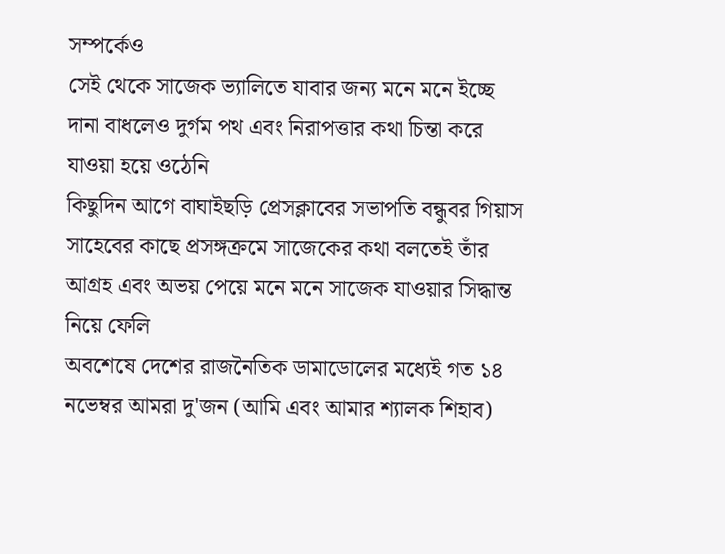সম্পর্কেও
সেই থেকে সাজেক ভ্যালিতে যাবার জন্য মনে মনে ইচ্ছে দানা বাধলেও দুর্গম পথ এবং নিরাপত্তার কথা চিন্তা করে যাওয়া হয়ে ওঠেনি
কিছুদিন আগে বাঘাইছড়ি প্রেসক্লাবের সভাপতি বন্ধুবর গিয়াস সাহেবের কাছে প্রসঙ্গক্রমে সাজেকের কথা বলতেই তাঁর আগ্রহ এবং অভয় পেয়ে মনে মনে সাজেক যাওয়ার সিদ্ধান্ত নিয়ে ফেলি
অবশেষে দেশের রাজনৈতিক ডামাডোলের মধ্যেই গত ১৪ নভেম্বর আমরা দু'জন (আমি এবং আমার শ্যালক শিহাব)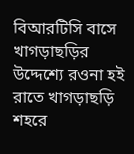বিআরটিসি বাসে খাগড়াছড়ির উদ্দেশ্যে রওনা হই
রাতে খাগড়াছড়ি শহরে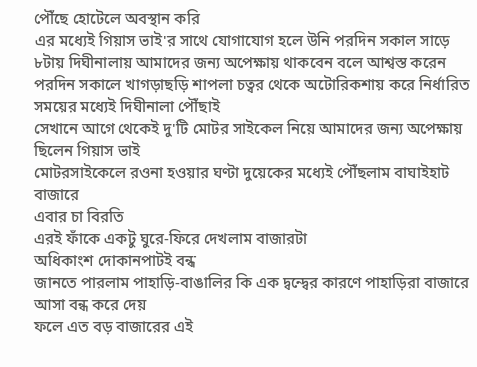পৌঁছে হোটেলে অবস্থান করি
এর মধ্যেই গিয়াস ভাই'র সাথে যোগাযোগ হলে উনি পরদিন সকাল সাড়ে ৮টায় দিঘীনালায় আমাদের জন্য অপেক্ষায় থাকবেন বলে আশ্বস্ত করেন
পরদিন সকালে খাগড়াছড়ি শাপলা চত্বর থেকে অটোরিকশায় করে নির্ধারিত সময়ের মধ্যেই দিঘীনালা পৌঁছাই
সেখানে আগে থেকেই দু'টি মোটর সাইকেল নিয়ে আমাদের জন্য অপেক্ষায় ছিলেন গিয়াস ভাই
মোটরসাইকেলে রওনা হওয়ার ঘণ্টা দুয়েকের মধ্যেই পৌঁছলাম বাঘাইহাট বাজারে
এবার চা বিরতি
এরই ফাঁকে একটু ঘুরে-ফিরে দেখলাম বাজারটা
অধিকাংশ দোকানপাটই বন্ধ
জানতে পারলাম পাহাড়ি-বাঙালির কি এক দ্বন্দ্বের কারণে পাহাড়িরা বাজারে আসা বন্ধ করে দেয়
ফলে এত বড় বাজারের এই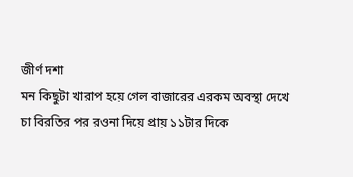জীর্ণ দশা
মন কিছুটা খারাপ হয়ে গেল বাজারের এরকম অবস্থা দেখে
চা বিরতির পর রওনা দিয়ে প্রায় ১১টার দিকে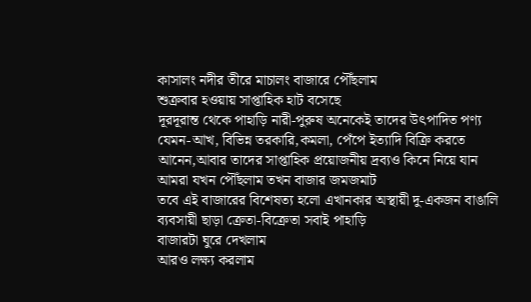কাসালং নদীর তীরে মাচালং বাজারে পৌঁছলাম
শুক্রবার হওয়ায় সাপ্তাহিক হাট বসেছে
দূরদূরান্ত থেকে পাহাড়ি নারী-পুরুষ অনেকেই তাদের উৎপাদিত পণ্য যেমন-আখ, বিভিন্ন তরকারি,কমলা, পেঁপে ইত্যাদি বিক্রি করতে আনেন,আবার তাদের সাপ্তাহিক প্রয়োজনীয় দ্রব্যও কিনে নিয়ে যান
আমরা যখন পৌঁছলাম তখন বাজার জমজমাট
তবে এই বাজারের বিশেষত্য হলো এখানকার অস্থায়ী দু-একজন বাঙালি ব্যবসায়ী ছাড়া ক্রেতা-বিক্রেতা সবাই পাহাড়ি
বাজারটা ঘুরে দেখলাম
আরও লক্ষ্য করলাম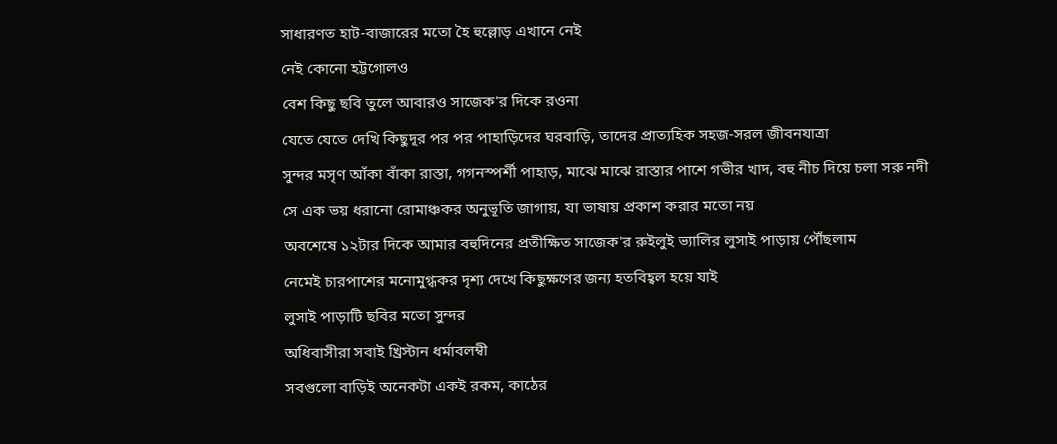সাধারণত হাট-বাজারের মতো হৈ হুল্লোড় এখানে নেই
নেই কোনো হট্টগোলও
বেশ কিছু ছবি তুলে আবারও সাজেক'র দিকে রওনা
যেতে যেতে দেখি কিছুদূর পর পর পাহাড়িদের ঘরবাড়ি, তাদের প্রাত্যহিক সহজ-সরল জীবনযাত্রা
সুন্দর মসৃণ আঁকা বাঁকা রাস্তা, গগনস্পর্শী পাহাড়, মাঝে মাঝে রাস্তার পাশে গভীর খাদ, বহু নীচ দিয়ে চলা সরু নদী
সে এক ভয় ধরানো রোমাঞ্চকর অনুভূতি জাগায়, যা ভাষায় প্রকাশ করার মতো নয়
অবশেষে ১২টার দিকে আমার বহুদিনের প্রতীক্ষিত সাজেক'র রুইলুই ভ্যালির লুসাই পাড়ায় পৌঁছলাম
নেমেই চারপাশের মনোমুগ্ধকর দৃশ্য দেখে কিছুক্ষণের জন্য হতবিহ্বল হয়ে যাই
লুসাই পাড়াটি ছবির মতো সুন্দর
অধিবাসীরা সবাই খ্রিস্টান ধর্মাবলম্বী
সবগুলো বাড়িই অনেকটা একই রকম, কাঠের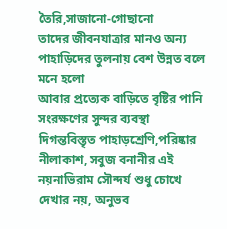তৈরি,সাজানো-গোছানো
তাদের জীবনযাত্রার মানও অন্য পাহাড়িদের তুলনায় বেশ উন্নত বলে মনে হলো
আবার প্রত্যেক বাড়িতে বৃষ্টির পানি সংরক্ষণের সুন্দর ব্যবস্থা
দিগন্তবিস্তৃত পাহাড়শ্রেণি,পরিষ্কার নীলাকাশ, সবুজ বনানীর এই নয়নাভিরাম সৌন্দর্য শুধু চোখে দেখার নয়, অনুভব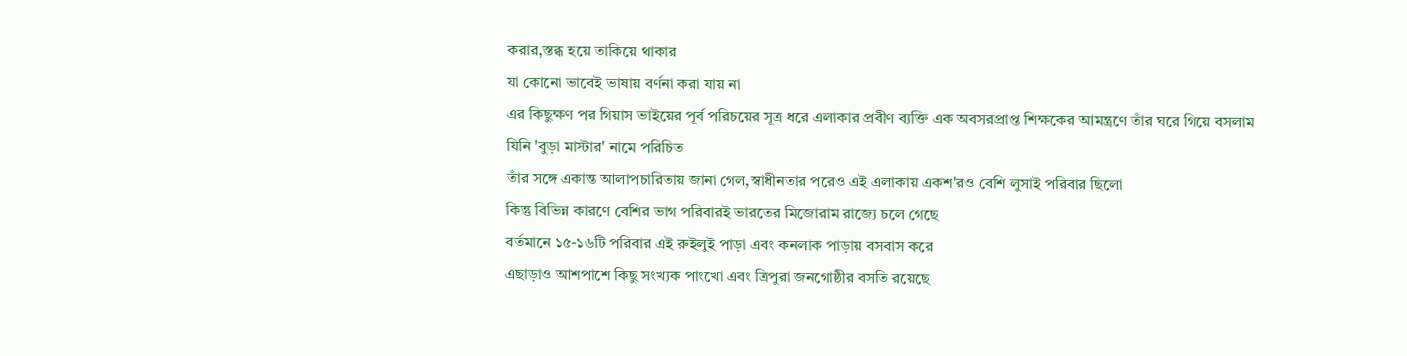করার,স্তব্ধ হয়ে তাকিয়ে থাকার
যা কোনো ভাবেই ভাষায় বর্ণনা করা যায় না
এর কিছুক্ষণ পর গিয়াস ভাইয়ের পূর্ব পরিচয়ের সূত্র ধরে এলাকার প্রবীণ ব্যক্তি এক অবসরপ্রাপ্ত শিক্ষকের আমন্ত্রণে তাঁর ঘরে গিয়ে বসলাম
যিনি 'বুড়া মাস্টার' নামে পরিচিত
তাঁর সঙ্গে একান্ত আলাপচারিতায় জানা গেল,স্বাধীনতার পরেও এই এলাকায় একশ'রও বেশি লুসাই পরিবার ছিলো
কিন্তু বিভিন্ন কারণে বেশির ভাগ পরিবারই ভারতের মিজোরাম রাজ্যে চলে গেছে
বর্তমানে ১৫-১৬টি পরিবার এই রুইলুই পাড়া এবং কনলাক পাড়ায় বসবাস করে
এছাড়াও আশপাশে কিছু সংখ্যক পাংখো এবং ত্রিপুরা জনগোষ্ঠীর বসতি রয়েছে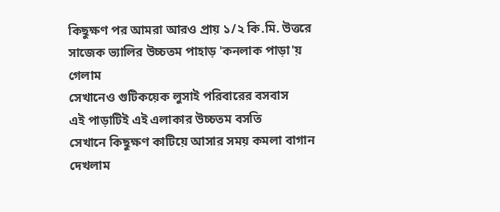কিছুক্ষণ পর আমরা আরও প্রায় ১/২ কি.মি. উত্তরে সাজেক ভ্যালির উচ্চতম পাহাড় 'কনলাক পাড়া'য় গেলাম
সেখানেও গুটিকয়েক লুসাই পরিবারের বসবাস
এই পাড়াটিই এই এলাকার উচ্চতম বসতি
সেখানে কিছুক্ষণ কাটিয়ে আসার সময় কমলা বাগান দেখলাম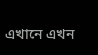এখানে এখন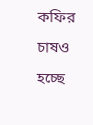কফির চাষও হচ্ছে